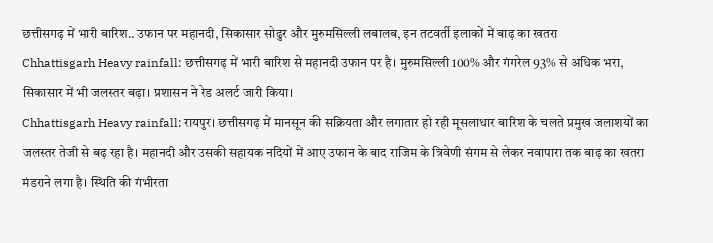छत्तीसगढ़ में भारी बारिश.. उफान पर महानदी, सिकासार सोढुर और मुरुमसिल्ली लबालब, इन तटवर्ती इलाकों में बाढ़ का खतरा
Chhattisgarh Heavy rainfall: छत्तीसगढ़ में भारी बारिश से महानदी उफान पर है। मुरुमसिल्ली 100% और गंगरेल 93% से अधिक भरा, सिकासार में भी जलस्तर बढ़ा। प्रशासन ने रेड अलर्ट जारी किया।
Chhattisgarh Heavy rainfall: रायपुर। छत्तीसगढ़ में मानसून की सक्रियता और लगातार हो रही मूसलाधार बारिश के चलते प्रमुख जलाशयों का जलस्तर तेजी से बढ़ रहा है। महानदी और उसकी सहायक नदियों में आए उफान के बाद राजिम के त्रिवेणी संगम से लेकर नवापारा तक बाढ़ का खतरा मंडराने लगा है। स्थिति की गंभीरता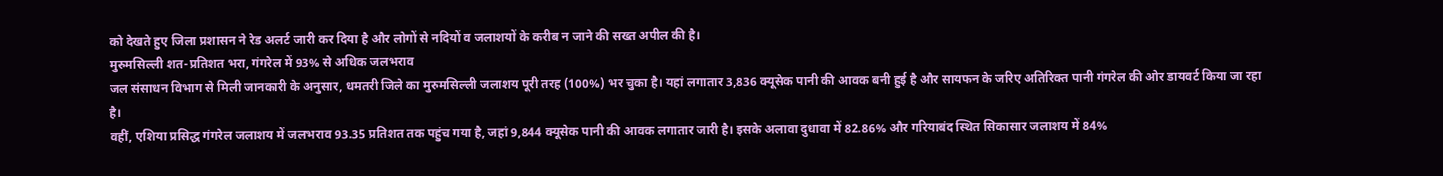को देखते हुए जिला प्रशासन ने रेड अलर्ट जारी कर दिया है और लोगों से नदियों व जलाशयों के करीब न जाने की सख्त अपील की है।
मुरुमसिल्ली शत-प्रतिशत भरा, गंगरेल में 93% से अधिक जलभराव
जल संसाधन विभाग से मिली जानकारी के अनुसार, धमतरी जिले का मुरुमसिल्ली जलाशय पूरी तरह (100%) भर चुका है। यहां लगातार 3,836 क्यूसेक पानी की आवक बनी हुई है और सायफन के जरिए अतिरिक्त पानी गंगरेल की ओर डायवर्ट किया जा रहा है।
वहीं, एशिया प्रसिद्ध गंगरेल जलाशय में जलभराव 93.35 प्रतिशत तक पहुंच गया है, जहां 9,844 क्यूसेक पानी की आवक लगातार जारी है। इसके अलावा दुधावा में 82.86% और गरियाबंद स्थित सिकासार जलाशय में 84%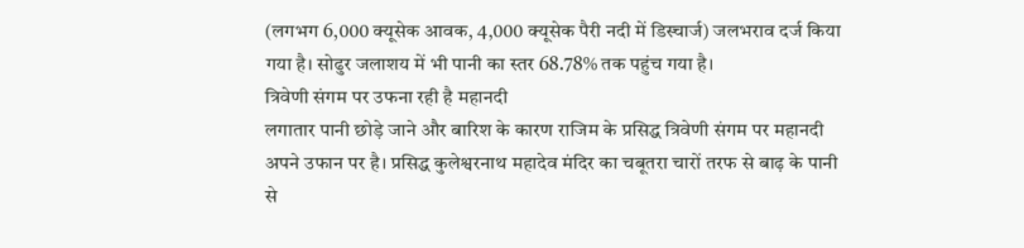(लगभग 6,000 क्यूसेक आवक, 4,000 क्यूसेक पैरी नदी में डिस्चार्ज) जलभराव दर्ज किया गया है। सोढुर जलाशय में भी पानी का स्तर 68.78% तक पहुंच गया है।
त्रिवेणी संगम पर उफना रही है महानदी
लगातार पानी छोड़े जाने और बारिश के कारण राजिम के प्रसिद्ध त्रिवेणी संगम पर महानदी अपने उफान पर है। प्रसिद्ध कुलेश्वरनाथ महादेव मंदिर का चबूतरा चारों तरफ से बाढ़ के पानी से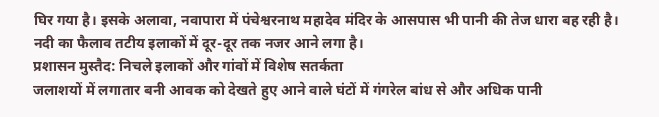घिर गया है। इसके अलावा, नवापारा में पंचेश्वरनाथ महादेव मंदिर के आसपास भी पानी की तेज धारा बह रही है। नदी का फैलाव तटीय इलाकों में दूर-दूर तक नजर आने लगा है।
प्रशासन मुस्तैद: निचले इलाकों और गांवों में विशेष सतर्कता
जलाशयों में लगातार बनी आवक को देखते हुए आने वाले घंटों में गंगरेल बांध से और अधिक पानी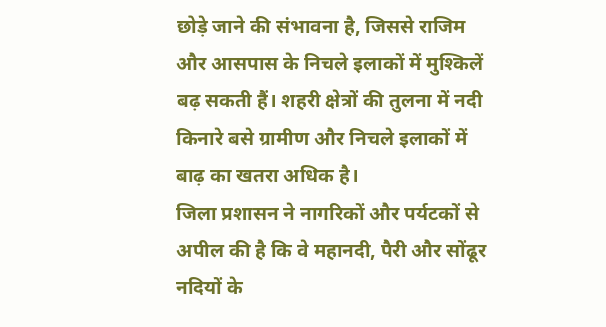छोड़े जाने की संभावना है, जिससे राजिम और आसपास के निचले इलाकों में मुश्किलें बढ़ सकती हैं। शहरी क्षेत्रों की तुलना में नदी किनारे बसे ग्रामीण और निचले इलाकों में बाढ़ का खतरा अधिक है।
जिला प्रशासन ने नागरिकों और पर्यटकों से अपील की है कि वे महानदी, पैरी और सोंढूर नदियों के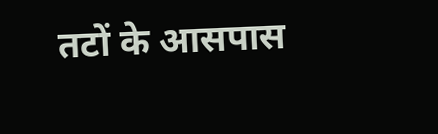तटों के आसपास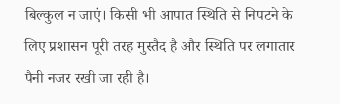बिल्कुल न जाएं। किसी भी आपात स्थिति से निपटने के लिए प्रशासन पूरी तरह मुस्तैद है और स्थिति पर लगातार पैनी नजर रखी जा रही है।